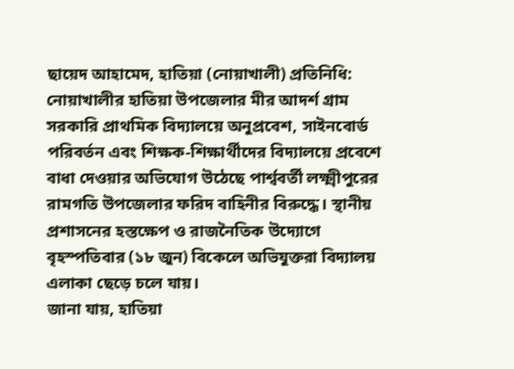ছায়েদ আহামেদ, হাতিয়া (নোয়াখালী) প্রতিনিধি: নোয়াখালীর হাতিয়া উপজেলার মীর আদর্শ গ্রাম সরকারি প্রাথমিক বিদ্যালয়ে অনুপ্রবেশ, সাইনবোর্ড পরিবর্তন এবং শিক্ষক-শিক্ষার্থীদের বিদ্যালয়ে প্রবেশে বাধা দেওয়ার অভিযোগ উঠেছে পার্শ্ববর্তী লক্ষ্মীপুরের রামগতি উপজেলার ফরিদ বাহিনীর বিরুদ্ধে। স্থানীয় প্রশাসনের হস্তক্ষেপ ও রাজনৈতিক উদ্যোগে বৃহস্পতিবার (১৮ জুন) বিকেলে অভিযুক্তরা বিদ্যালয় এলাকা ছেড়ে চলে যায়।
জানা যায়, হাতিয়া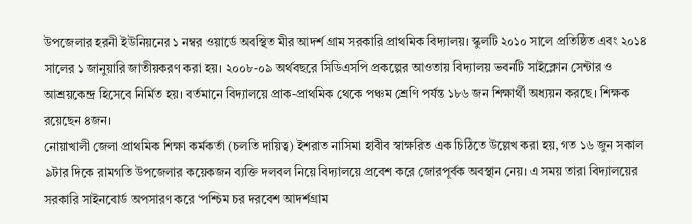উপজেলার হরনী ইউনিয়নের ১ নম্বর ওয়ার্ডে অবস্থিত মীর আদর্শ গ্রাম সরকারি প্রাথমিক বিদ্যালয়। স্কুলটি ২০১০ সালে প্রতিষ্ঠিত এবং ২০১৪ সালের ১ জানুয়ারি জাতীয়করণ করা হয়। ২০০৮-০৯ অর্থবছরে সিডিএসপি প্রকল্পের আওতায় বিদ্যালয় ভবনটি সাইক্লোন সেন্টার ও আশ্রয়কেন্দ্র হিসেবে নির্মিত হয়। বর্তমানে বিদ্যালয়ে প্রাক-প্রাথমিক থেকে পঞ্চম শ্রেণি পর্যন্ত ১৮৬ জন শিক্ষার্থী অধ্যয়ন করছে। শিক্ষক রয়েছেন ৪জন।
নোয়াখালী জেলা প্রাথমিক শিক্ষা কর্মকর্তা (চলতি দায়িত্ব) ইশরাত নাসিমা হাবীব স্বাক্ষরিত এক চিঠিতে উল্লেখ করা হয়, গত ১৬ জুন সকাল ৯টার দিকে রামগতি উপজেলার কয়েকজন ব্যক্তি দলবল নিয়ে বিদ্যালয়ে প্রবেশ করে জোরপূর্বক অবস্থান নেয়। এ সময় তারা বিদ্যালয়ের সরকারি সাইনবোর্ড অপসারণ করে ‘পশ্চিম চর দরবেশ আদর্শগ্রাম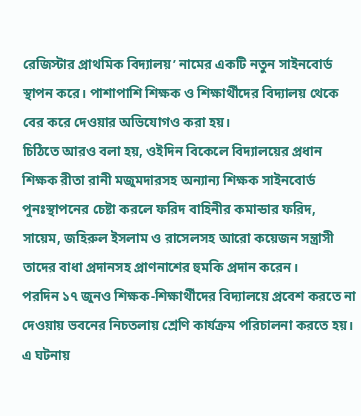রেজিস্টার প্রাথমিক বিদ্যালয়’ নামের একটি নতুন সাইনবোর্ড স্থাপন করে। পাশাপাশি শিক্ষক ও শিক্ষার্থীদের বিদ্যালয় থেকে বের করে দেওয়ার অভিযোগও করা হয়।
চিঠিতে আরও বলা হয়, ওইদিন বিকেলে বিদ্যালয়ের প্রধান শিক্ষক রীতা রানী মজুমদারসহ অন্যান্য শিক্ষক সাইনবোর্ড পুনঃস্থাপনের চেষ্টা করলে ফরিদ বাহিনীর কমান্ডার ফরিদ, সায়েম, জহিরুল ইসলাম ও রাসেলসহ আরো কয়েজন সন্ত্রাসী তাদের বাধা প্রদানসহ প্রাণনাশের হুমকি প্রদান করেন।
পরদিন ১৭ জুনও শিক্ষক-শিক্ষার্থীদের বিদ্যালয়ে প্রবেশ করতে না দেওয়ায় ভবনের নিচতলায় শ্রেণি কার্যক্রম পরিচালনা করতে হয়।
এ ঘটনায়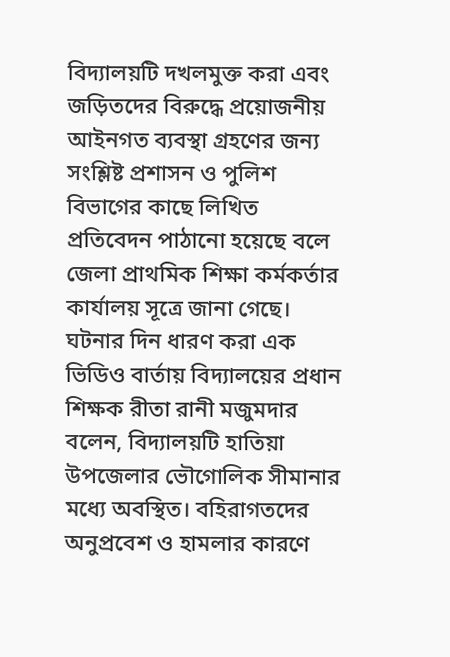বিদ্যালয়টি দখলমুক্ত করা এবং জড়িতদের বিরুদ্ধে প্রয়োজনীয় আইনগত ব্যবস্থা গ্রহণের জন্য সংশ্লিষ্ট প্রশাসন ও পুলিশ বিভাগের কাছে লিখিত প্রতিবেদন পাঠানো হয়েছে বলে জেলা প্রাথমিক শিক্ষা কর্মকর্তার কার্যালয় সূত্রে জানা গেছে।
ঘটনার দিন ধারণ করা এক ভিডিও বার্তায় বিদ্যালয়ের প্রধান শিক্ষক রীতা রানী মজুমদার বলেন, বিদ্যালয়টি হাতিয়া উপজেলার ভৌগোলিক সীমানার মধ্যে অবস্থিত। বহিরাগতদের অনুপ্রবেশ ও হামলার কারণে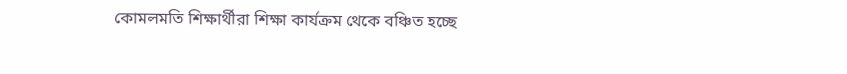কোমলমতি শিক্ষার্থীরা শিক্ষা কার্যক্রম থেকে বঞ্চিত হচ্ছে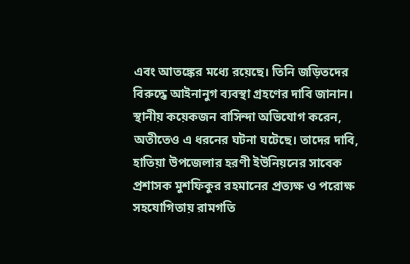এবং আতঙ্কের মধ্যে রয়েছে। তিনি জড়িতদের বিরুদ্ধে আইনানুগ ব্যবস্থা গ্রহণের দাবি জানান।
স্থানীয় কয়েকজন বাসিন্দা অভিযোগ করেন, অতীতেও এ ধরনের ঘটনা ঘটেছে। তাদের দাবি, হাতিয়া উপজেলার হরণী ইউনিয়নের সাবেক প্রশাসক মুশফিকুর রহমানের প্রত্যক্ষ ও পরোক্ষ সহযোগিতায় রামগতি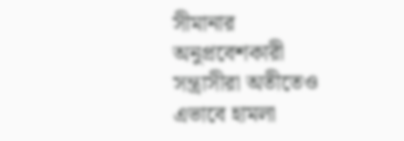সীমানার অনুপ্রবেশকারী সন্ত্রাসীরা অতীতেও এভাবে হামলা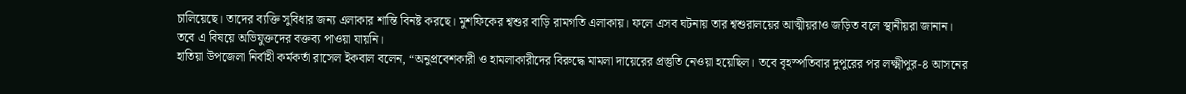চালিয়েছে। তাদের ব্যক্তি সুবিধার জন্য এলাকার শান্তি বিনষ্ট করছে। মুশফিকের শ্বশুর বাড়ি রামগতি এলাকায়। ফলে এসব ঘটনায় তার শ্বশুরালয়ের আত্মীয়রাও জড়িত বলে স্থানীয়রা জানান।
তবে এ বিষয়ে অভিযুক্তদের বক্তব্য পাওয়া যায়নি।
হাতিয়া উপজেলা নির্বাহী কর্মকর্তা রাসেল ইকবাল বলেন, “অনুপ্রবেশকারী ও হামলাকারীদের বিরুদ্ধে মামলা দায়েরের প্রস্তুতি নেওয়া হয়েছিল। তবে বৃহস্পতিবার দুপুরের পর লক্ষ্মীপুর-৪ আসনের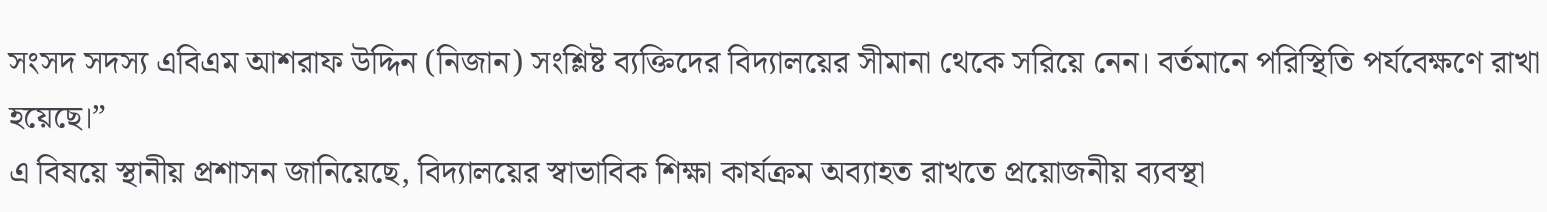সংসদ সদস্য এবিএম আশরাফ উদ্দিন (নিজান) সংশ্লিষ্ট ব্যক্তিদের বিদ্যালয়ের সীমানা থেকে সরিয়ে নেন। বর্তমানে পরিস্থিতি পর্যবেক্ষণে রাখা হয়েছে।”
এ বিষয়ে স্থানীয় প্রশাসন জানিয়েছে, বিদ্যালয়ের স্বাভাবিক শিক্ষা কার্যক্রম অব্যাহত রাখতে প্রয়োজনীয় ব্যবস্থা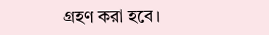গ্রহণ করা হবে।